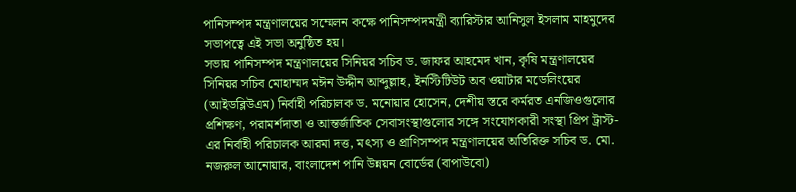পানিসম্পদ মন্ত্রণালয়ের সম্মেলন কক্ষে পানিসম্পদমন্ত্রী ব্যারিস্টার আনিসুল ইসলাম মাহমুদের সভাপত্বে এই সভা অনুষ্ঠিত হয়।
সভায় পানিসম্পদ মন্ত্রণালয়ের সিনিয়র সচিব ড. জাফর আহমেদ খান, কৃষি মন্ত্রণালয়ের সিনিয়র সচিব মোহাম্মদ মঈন উদ্দীন আব্দুল্লাহ, ইনস্টিটিউট অব ওয়াটার মডেলিংয়ের (আইডব্লিউএম) নির্বাহী পরিচালক ড. মনোয়ার হোসেন, দেশীয় স্তরে কর্মরত এনজিওগুলোর প্রশিক্ষণ, পরামর্শদাতা ও আন্তর্জাতিক সেবাসংস্থাগুলোর সঙ্গে সংযোগকারী সংস্থা প্রিপ ট্রাস্ট-এর নির্বাহী পরিচালক আরমা দত্ত, মৎস্য ও প্রাণিসম্পদ মন্ত্রণালয়ের অতিরিক্ত সচিব ড. মো. নজরুল আনোয়ার, বাংলাদেশ পানি উন্নয়ন বোর্ডের (বাপাউবো)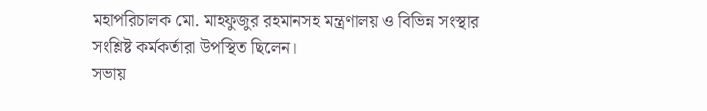মহাপরিচালক মো. মাহফুজুর রহমানসহ মন্ত্রণালয় ও বিভিন্ন সংস্থার সংশ্লিষ্ট কর্মকর্তারা উপস্থিত ছিলেন।
সভায়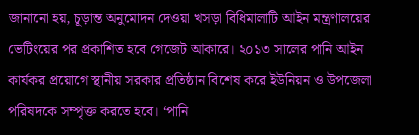জানানো হয়, চূড়ান্ত অনুমোদন দেওয়া খসড়া বিধিমালাটি আইন মন্ত্রণালয়ের ভেটিংয়ের পর প্রকাশিত হবে গেজেট আকারে। ২০১৩ সালের পানি আইন কার্যকর প্রয়োগে স্থানীয় সরকার প্রতিষ্ঠান বিশেষ করে ইউনিয়ন ও উপজেলা পরিষদকে সম্পৃক্ত করতে হবে। ‘পানি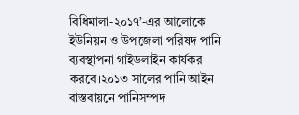বিধিমালা-২০১৭’-এর আলোকে ইউনিয়ন ও উপজেলা পরিষদ পানি ব্যবস্থাপনা গাইডলাইন কার্যকর করবে।২০১৩ সালের পানি আইন বাস্তবায়নে পানিসম্পদ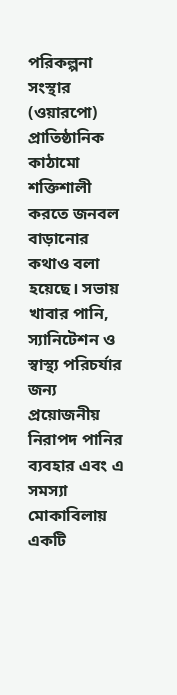পরিকল্পনা সংস্থার (ওয়ারপো) প্রাতিষ্ঠানিক কাঠামো শক্তিশালী করতে জনবল বাড়ানোর কথাও বলা হয়েছে। সভায় খাবার পানি, স্যানিটেশন ও স্বাস্থ্য পরিচর্যার জন্য প্রয়োজনীয় নিরাপদ পানির ব্যবহার এবং এ সমস্যা মোকাবিলায় একটি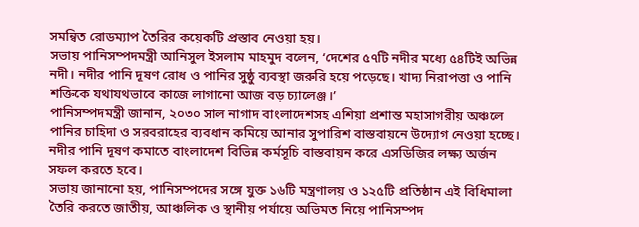সমন্বিত রোডম্যাপ তৈরির কয়েকটি প্রস্তাব নেওয়া হয়।
সভায় পানিসম্পদমন্ত্রী আনিসুল ইসলাম মাহমুদ বলেন, ‘দেশের ৫৭টি নদীর মধ্যে ৫৪টিই অভিন্ন নদী। নদীর পানি দূষণ রোধ ও পানির সুষ্ঠু ব্যবস্থা জরুরি হয়ে পড়েছে। খাদ্য নিরাপত্তা ও পানি শক্তিকে যথাযথভাবে কাজে লাগানো আজ বড় চ্যালেঞ্জ।’
পানিসম্পদমন্ত্রী জানান, ২০৩০ সাল নাগাদ বাংলাদেশসহ এশিয়া প্রশান্ত মহাসাগরীয় অঞ্চলে পানির চাহিদা ও সরবরাহের ব্যবধান কমিয়ে আনার সুপারিশ বাস্তবায়নে উদ্যোগ নেওয়া হচ্ছে। নদীর পানি দূষণ কমাতে বাংলাদেশ বিভিন্ন কর্মসূচি বাস্তবায়ন করে এসডিজির লক্ষ্য অর্জন সফল করতে হবে।
সভায় জানানো হয়, পানিসম্পদের সঙ্গে যুক্ত ১৬টি মন্ত্রণালয় ও ১২৫টি প্রতিষ্ঠান এই বিধিমালা তৈরি করতে জাতীয়, আঞ্চলিক ও স্থানীয় পর্যায়ে অভিমত নিয়ে পানিসম্পদ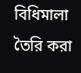বিধিমালা তৈরি করা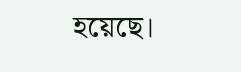হয়েছে।